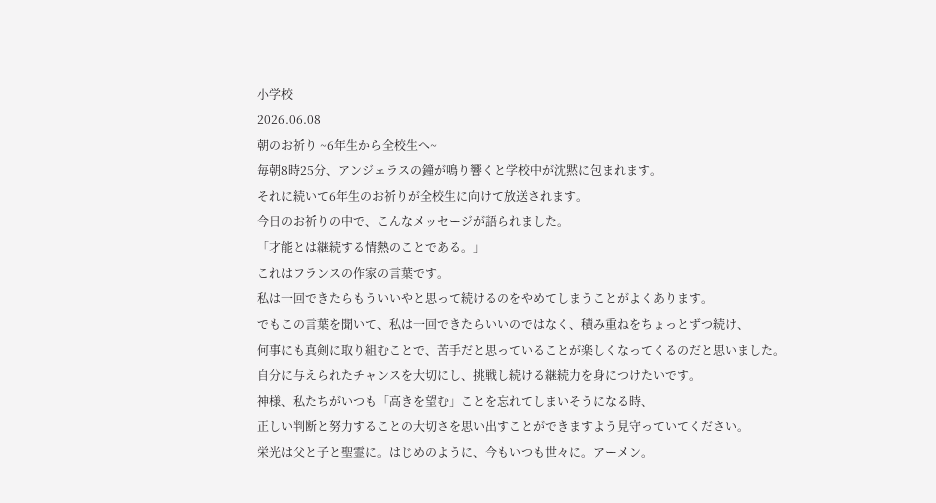小学校
2026.06.08
朝のお祈り ~6年生から全校生へ~
毎朝8時25分、アンジェラスの鐘が鳴り響くと学校中が沈黙に包まれます。
それに続いて6年生のお祈りが全校生に向けて放送されます。
今日のお祈りの中で、こんなメッセージが語られました。
「才能とは継続する情熱のことである。」
これはフランスの作家の言葉です。
私は一回できたらもういいやと思って続けるのをやめてしまうことがよくあります。
でもこの言葉を聞いて、私は一回できたらいいのではなく、積み重ねをちょっとずつ続け、
何事にも真剣に取り組むことで、苦手だと思っていることが楽しくなってくるのだと思いました。
自分に与えられたチャンスを大切にし、挑戦し続ける継続力を身につけたいです。
神様、私たちがいつも「高きを望む」ことを忘れてしまいそうになる時、
正しい判断と努力することの大切さを思い出すことができますよう見守っていてください。
栄光は父と子と聖霊に。はじめのように、今もいつも世々に。アーメン。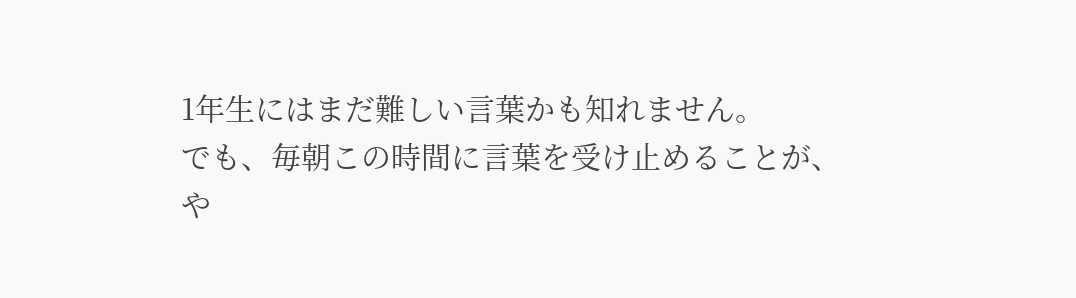1年生にはまだ難しい言葉かも知れません。
でも、毎朝この時間に言葉を受け止めることが、
や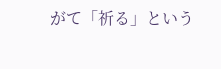がて「祈る」という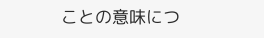ことの意味につ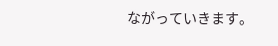ながっていきます。